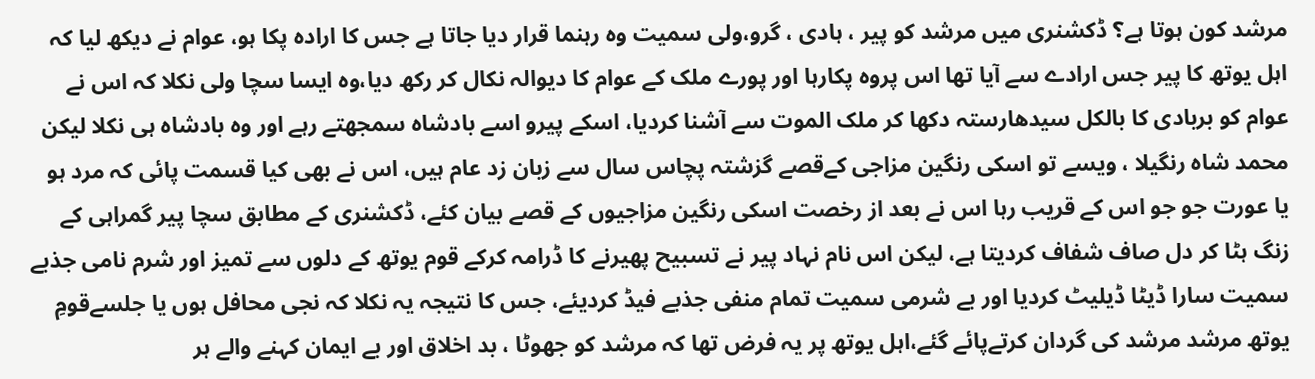مرشد کون ہوتا ہے؟ ڈکشنری میں مرشد کو پیر ، ہادی ، گرو،ولی سمیت وہ رہنما قرار دیا جاتا ہے جس کا ارادہ پکا ہو، عوام نے دیکھ لیا کہ اہل یوتھ کا پیر جس ارادے سے آیا تھا اس پروہ پکارہا اور پورے ملک کے عوام کا دیوالہ نکال کر رکھ دیا،وہ ایسا سچا ولی نکلا کہ اس نے عوام کو بربادی کا بالکل سیدھارستہ دکھا کر ملک الموت سے آشنا کردیا، اسکے پیرو اسے بادشاہ سمجھتے رہے اور وہ بادشاہ ہی نکلا لیکن محمد شاہ رنگیلا ، ویسے تو اسکی رنگین مزاجی کےقصے گزشتہ پچاس سال سے زبان زد عام ہیں، اس نے بھی کیا قسمت پائی کہ مرد ہو یا عورت جو جو اس کے قریب رہا اس نے بعد از رخصت اسکی رنگین مزاجیوں کے قصے بیان کئے، ڈکشنری کے مطابق سچا پیر گمراہی کے زنگ ہٹا کر دل صاف شفاف کردیتا ہے، لیکن اس نام نہاد پیر نے تسبیح پھیرنے کا ڈرامہ کرکے قوم یوتھ کے دلوں سے تمیز اور شرم نامی جذبے سمیت سارا ڈیٹا ڈیلیٹ کردیا اور بے شرمی سمیت تمام منفی جذبے فیڈ کردیئے، جس کا نتیجہ یہ نکلا کہ نجی محافل ہوں یا جلسےقومِ یوتھ مرشد مرشد کی گردان کرتےپائے گئے،اہل یوتھ پر یہ فرض تھا کہ مرشد کو جھوٹا ، بد اخلاق اور بے ایمان کہنے والے ہر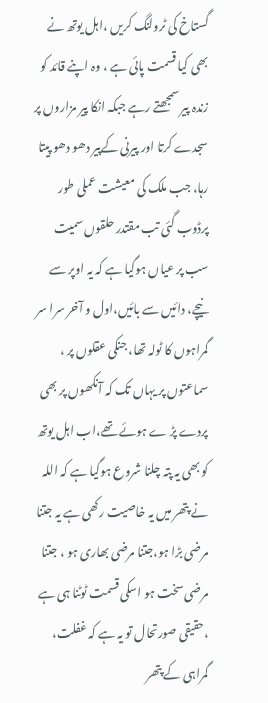گستاخ کی ٹرولنگ کریں ،اہل یوتھ نے بھی کیا قسمت پائی ہے ، وہ اپنے قائد کو زندہ پیر سمجھتے رہے جبکہ انکا پیر مزاروں پر سجدے کرتا اور پیرنی کےپیر دھو دھو پیتا رہا، جب ملک کی معیشت عملی طور پرڈوب گئی تب مقتدر حلقوں سمیت سب پر عیاں ہوگیا ہے کہ یہ اوپر سے نیچے، دائیں سے بائیں،اول و آخر سرا سر گمراہوں کا ٹولہ تھا، جنکی عقلوں پر ، سماعتوں پر یہاں تک کہ آنکھوں پر بھی پردے پڑ ے ہوئے تھے،اب اہل یوتھ کو بھی یہ پتہ چلنا شروع ہوگیا ہے کہ اللہ نے پتھر میں یہ خاصیت رکھی ہے یہ جتنا مرضی بڑا ہو،جتنا مرضی بھاری ہو ، جتنا مرضی سخت ہو اسکی قسمت ٹوٹنا ہی ہے ،حقیقی صورتحال تو یہ ہے کہ غفلت، گمراہی کے پتھر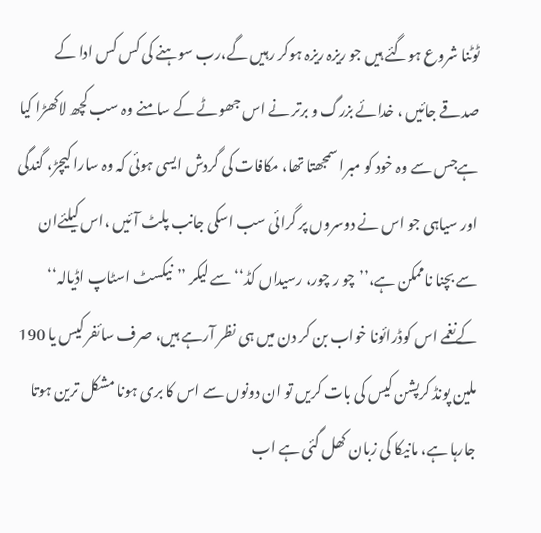ٹوٹنا شروع ہوگئے ہیں جو ریزہ ریزہ ہوکر رہیں گے،رب سوہنے کی کس کس ادا کے صدقے جائیں ، خدائے بزرگ و برتر نے اس جھوٹے کے سامنے وہ سب کچھ لاکھڑا کیا ہےجس سے وہ خود کو مبرا سمجھتا تھا، مکافات کی گردش ایسی ہوئی کہ وہ سارا کیچڑ، گندگی اور سیاہی جو اس نے دوسروں پر گرائی سب اسکی جانب پلٹ آئیں ،اس کیلئےان سے بچنا ناممکن ہے،’’چو ر چور، رسیداں کڈ‘‘ سے لیکر ’’نیکسٹ اسٹاپ اڈیالہ‘‘ کےنغمے اس کوڈرائونا خواب بن کر دن میں ہی نظر آرہے ہیں، صرف سائفر کیس یا 190 ملین پونڈ کرپشن کیس کی بات کریں تو ان دونوں سے اس کا بری ہونا مشکل ترین ہوتا جارہا ہے، مانیکا کی زبان کھل گئی ہے اب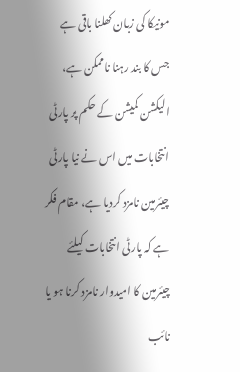مونیکا کی زبان کھلنا باقی ہے جس کا بند رہنا ناممکن ہے، الیکشن کمیشن کے حکم پر پارٹی انتخابات میں اس نے نیا پارٹی چیئرمین نامزد کردیا ہے، مقام فکر ہے کہ پارٹی انتخابات کیلئے چیئرمین کا امیدوار نامزد کرنا ہو یا نائب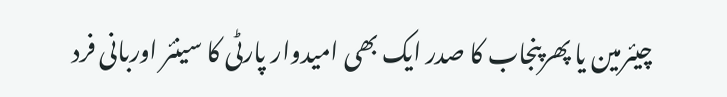چیئرمین یا پھرپنجاب کا صدر ایک بھی امیدوار پارٹی کا سینئر اوربانی فرد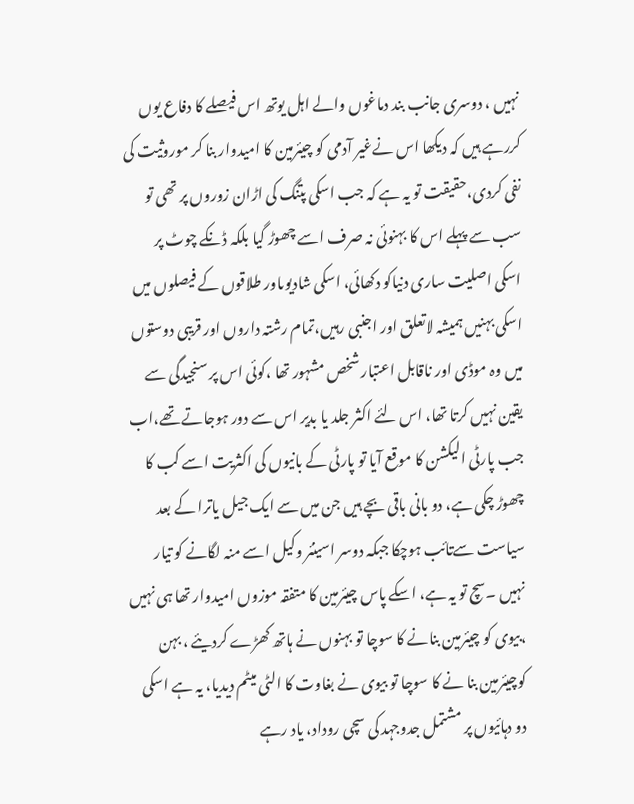نہیں ، دوسری جانب بند دماغوں والے اہل یوتھ اس فیصلے کا دفاع یوں کررہے ہیں کہ دیکھا اس نےغیر آدمی کو چیئرمین کا امیدوار بنا کر موروثیت کی نفی کردی،حقیقت تو یہ ہے کہ جب اسکی پتنگ کی اڑان زوروں پر تھی تو سب سے پہلے اس کا بہنوئی نہ صرف اسے چھوڑ گیا بلکہ ڈنکے چوٹ پر اسکی اصلیت ساری دنیاکو دکھائی، اسکی شادیوںاور طلاقوں کے فیصلوں میں اسکی بہنیں ہمیشہ لاتعلق اور اجنبی رہیں،تمام رشتہ داروں اور قریبی دوستوں میں وہ موڈی اور ناقابل اعتبار شخص مشہور تھا ،کوئی اس پر سنجیدگی سے یقین نہیں کرتا تھا، اس لئے اکثر جلد یا بدیر اس سے دور ہوجاتے تھے،اب جب پارٹی الیکشن کا موقع آیا تو پارٹی کے بانیوں کی اکثریت اسے کب کا چھوڑ چکی ہے، دو بانی باقی بچے ہیں جن میں سے ایک جیل یاترا کے بعد سیاست سےتائب ہوچکا جبکہ دوسر اسینئر وکیل اسے منہ لگانے کو تیار نہیں ۔سچ تو یہ ہے، اسکے پاس چیئرمین کا متفقہ موزوں امیدوار تھا ہی نہیں ،بیوی کو چیئرمین بنانے کا سوچا تو بہنوں نے ہاتھ کھڑے کردیئے ، بہن کوچیئرمین بنا نے کا سوچا تو بیوی نے بغاوت کا الٹی میٹم دیدیا، یہ ہے اسکی دو دہائیوں پر مشتمل جدوجہد کی سچی روداد، یاد رہے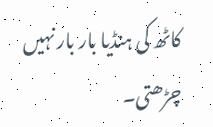کاٹھ کی ہنڈیا بار بار نہیں چڑھتی۔